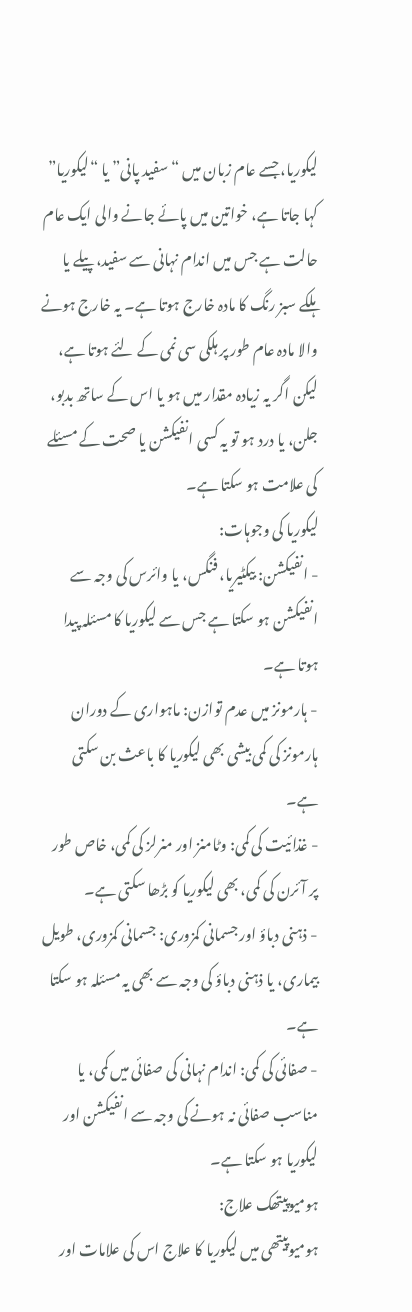لیکوریا، جسے عام زبان میں “سفید پانی” یا “لیکوریا” کہا جاتا ہے، خواتین میں پائے جانے والی ایک عام حالت ہے جس میں اندام نہانی سے سفید، پیلے یا ہلکے سبز رنگ کا مادہ خارج ہوتا ہے۔ یہ خارج ہونے والا مادہ عام طور پر ہلکی سی نمی کے لئے ہوتا ہے، لیکن اگر یہ زیادہ مقدار میں ہو یا اس کے ساتھ بدبو، جلن، یا درد ہو تو یہ کسی انفیکشن یا صحت کے مسئلے کی علامت ہو سکتا ہے۔
لیکوریا کی وجوہات:
- انفیکشن: بیکٹیریا، فنگس، یا وائرس کی وجہ سے انفیکشن ہو سکتا ہے جس سے لیکوریا کا مسئلہ پیدا ہوتا ہے۔
- ہارمونز میں عدم توازن: ماہواری کے دوران ہارمونز کی کمی بیشی بھی لیکوریا کا باعث بن سکتی ہے۔
- غذائیت کی کمی: وٹامنز اور منرلز کی کمی، خاص طور پر آئرن کی کمی، بھی لیکوریا کو بڑھا سکتی ہے۔
- ذہنی دباؤ اور جسمانی کمزوری: جسمانی کمزوری، طویل بیماری، یا ذہنی دباؤ کی وجہ سے بھی یہ مسئلہ ہو سکتا ہے۔
- صفائی کی کمی: اندام نہانی کی صفائی میں کمی، یا مناسب صفائی نہ ہونے کی وجہ سے انفیکشن اور لیکوریا ہو سکتا ہے۔
ہومیوپیتھک علاج:
ہومیوپیتھی میں لیکوریا کا علاج اس کی علامات اور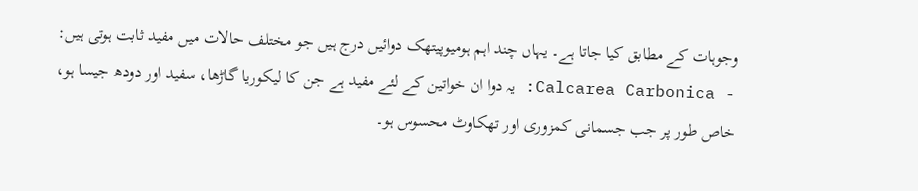وجوہات کے مطابق کیا جاتا ہے۔ یہاں چند اہم ہومیوپیتھک دوائیں درج ہیں جو مختلف حالات میں مفید ثابت ہوتی ہیں:
- Calcarea Carbonica: یہ دوا ان خواتین کے لئے مفید ہے جن کا لیکوریا گاڑھا، سفید اور دودھ جیسا ہو، خاص طور پر جب جسمانی کمزوری اور تھکاوٹ محسوس ہو۔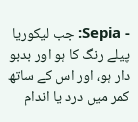- Sepia: جب لیکوریا پیلے رنگ کا ہو اور بدبو دار ہو، اور اس کے ساتھ کمر میں درد یا اندام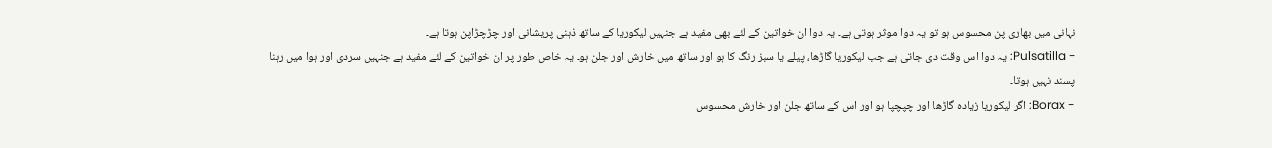نہانی میں بھاری پن محسوس ہو تو یہ دوا موثر ہوتی ہے۔ یہ دوا ان خواتین کے لئے بھی مفید ہے جنہیں لیکوریا کے ساتھ ذہنی پریشانی اور چڑچڑاپن ہوتا ہے۔
- Pulsatilla: یہ دوا اس وقت دی جاتی ہے جب لیکوریا گاڑھا، پیلے یا سبز رنگ کا ہو اور ساتھ میں خارش اور جلن ہو۔ یہ خاص طور پر ان خواتین کے لئے مفید ہے جنہیں سردی اور ہوا میں رہنا پسند نہیں ہوتا۔
- Borax: اگر لیکوریا زیادہ گاڑھا اور چپچپا ہو اور اس کے ساتھ جلن اور خارش محسوس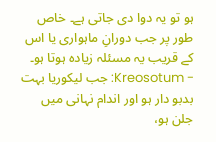ہو تو یہ دوا دی جاتی ہے۔ خاص طور پر جب دورانِ ماہواری یا اس کے قریب یہ مسئلہ زیادہ ہوتا ہو۔
- Kreosotum: جب لیکوریا بہت بدبو دار ہو اور اندام نہانی میں جلن ہو،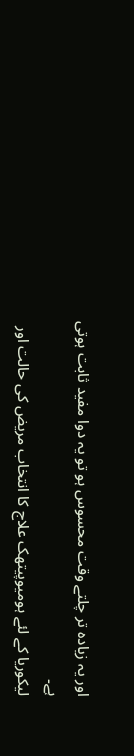اور یہ زیادہ تر چلتے وقت محسوس ہو تو یہ دوا مفید ثابت ہوتی ہے۔
لیکوریا کے لئے ہومیوپیتھک علاج کا انتخاب مریض کی حالت اور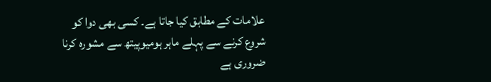علامات کے مطابق کیا جاتا ہے۔ کسی بھی دوا کو شروع کرنے سے پہلے ماہر ہومیوپیتھ سے مشورہ کرنا ضروری ہے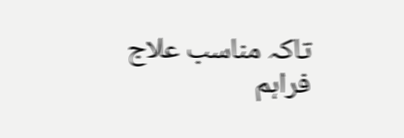تاکہ مناسب علاج فراہم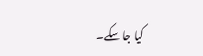کیا جا سکے۔